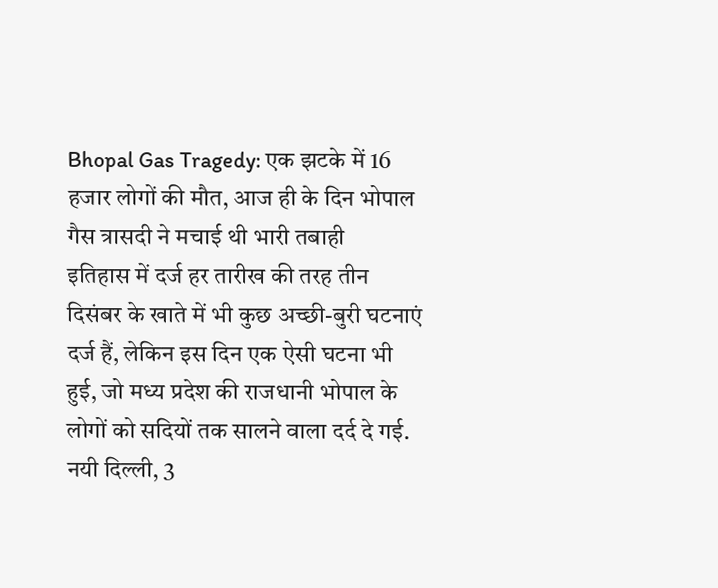Bhopal Gas Tragedy: एक झटके में 16 हजार लोगों की मौत, आज ही के दिन भोपाल गैस त्रासदी ने मचाई थी भारी तबाही
इतिहास में दर्ज हर तारीख की तरह तीन दिसंबर के खाते में भी कुछ अच्छी-बुरी घटनाएं दर्ज हैं, लेकिन इस दिन एक ऐसी घटना भी हुई, जो मध्य प्रदेश की राजधानी भोपाल के लोगों को सदियों तक सालने वाला दर्द दे गई.
नयी दिल्ली, 3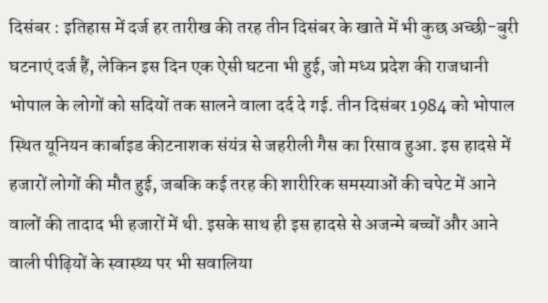दिसंबर : इतिहास में दर्ज हर तारीख की तरह तीन दिसंबर के खाते में भी कुछ अच्छी-बुरी घटनाएं दर्ज हैं, लेकिन इस दिन एक ऐसी घटना भी हुई, जो मध्य प्रदेश की राजधानी भोपाल के लोगों को सदियों तक सालने वाला दर्द दे गई. तीन दिसंबर 1984 को भोपाल स्थित यूनियन कार्बाइड कीटनाशक संयंत्र से जहरीली गैस का रिसाव हुआ. इस हादसे में हजारों लोगों की मौत हुई, जबकि कई तरह की शारीरिक समस्याओं की चपेट में आने वालों की तादाद भी हजारों में थी. इसके साथ ही इस हादसे से अजन्मे बच्चों और आने वाली पीढ़ियों के स्वास्थ्य पर भी सवालिया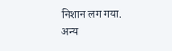निशान लग गया.
अन्य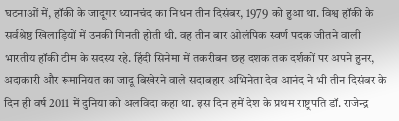घटनाओं में, हॉकी के जादूगर ध्यानचंद का निधन तीन दिसंबर, 1979 को हुआ था. विश्व हॉकी के सर्वश्रेष्ठ खिलाड़ियों में उनकी गिनती होती थी. वह तीन बार ओलंपिक स्वर्ण पदक जीतने वाली भारतीय हॉकी टीम के सदस्य रहे. हिंदी सिनेमा में तकरीबन छह दशक तक दर्शकों पर अपने हुनर, अदाकारी और रूमानियत का जादू बिखेरने वाले सदाबहार अभिनेता देव आनंद ने भी तीन दिसंबर के दिन ही वर्ष 2011 में दुनिया को अलविदा कहा था. इस दिन हमें देश के प्रथम राष्ट्रपति डॉ. राजेन्द्र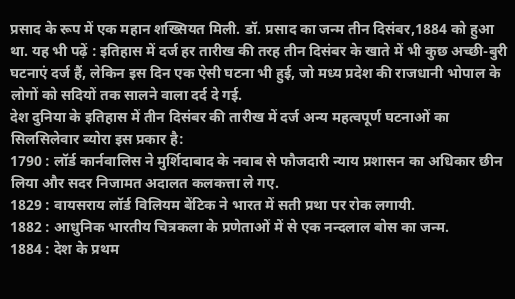प्रसाद के रूप में एक महान शख्सियत मिली. डॉ. प्रसाद का जन्म तीन दिसंबर,1884 को हुआ था. यह भी पढ़ें : इतिहास में दर्ज हर तारीख की तरह तीन दिसंबर के खाते में भी कुछ अच्छी-बुरी घटनाएं दर्ज हैं, लेकिन इस दिन एक ऐसी घटना भी हुई, जो मध्य प्रदेश की राजधानी भोपाल के लोगों को सदियों तक सालने वाला दर्द दे गई.
देश दुनिया के इतिहास में तीन दिसंबर की तारीख में दर्ज अन्य महत्वपूर्ण घटनाओं का सिलसिलेवार ब्योरा इस प्रकार है:
1790 : लॉर्ड कार्नवालिस ने मुर्शिदाबाद के नवाब से फौजदारी न्याय प्रशासन का अधिकार छीन लिया और सदर निजामत अदालत कलकत्ता ले गए.
1829 : वायसराय लॉर्ड विलियम बेंटिक ने भारत में सती प्रथा पर रोक लगायी.
1882 : आधुनिक भारतीय चित्रकला के प्रणेताओं में से एक नन्दलाल बोस का जन्म.
1884 : देश के प्रथम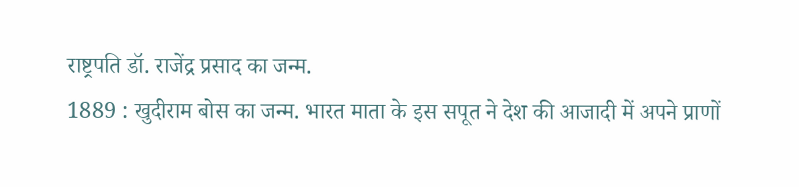राष्ट्रपति डॉ. राजेंद्र प्रसाद का जन्म.
1889 : खुदीराम बोस का जन्म. भारत माता के इस सपूत ने देश की आजादी में अपने प्राणों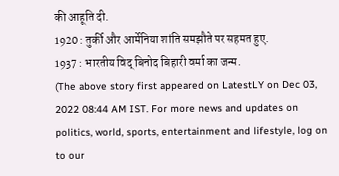की आहूति दी.
1920 : तुर्की और आर्मेनिया शांति समझौते पर सहमत हुए.
1937 : भारतीय विद् बिनोद बिहारी वर्मा का जन्म.
(The above story first appeared on LatestLY on Dec 03, 2022 08:44 AM IST. For more news and updates on politics, world, sports, entertainment and lifestyle, log on to our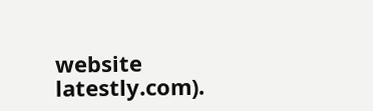website latestly.com).